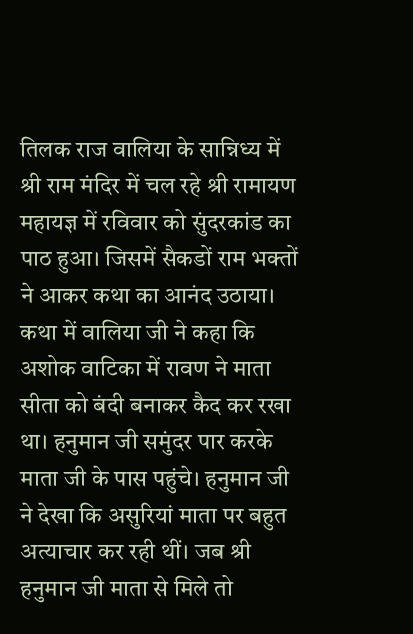तिलक राज वालिया के सान्निध्य में श्री राम मंदिर में चल रहे श्री रामायण महायज्ञ में रविवार को सुंदरकांड का पाठ हुआ। जिसमें सैकडों राम भक्तों ने आकर कथा का आनंद उठाया। कथा में वालिया जी ने कहा कि अशोक वाटिका में रावण ने माता सीता को बंदी बनाकर कैद कर रखा था। हनुमान जी समुंदर पार करके माता जी के पास पहुंचे। हनुमान जी ने देखा कि असुरियां माता पर बहुत अत्याचार कर रही थीं। जब श्री हनुमान जी माता से मिले तो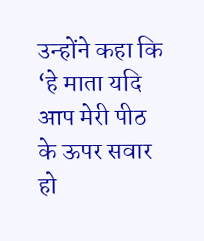उन्होंने कहा कि ‘हे माता यदि आप मेरी पीठ के ऊपर सवार हो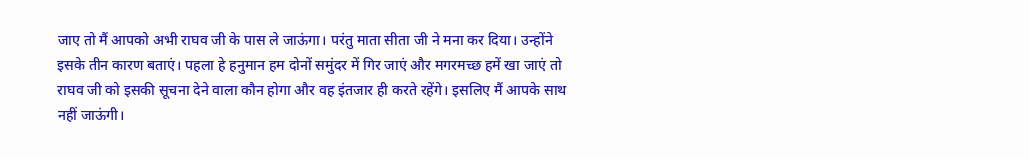जाए तो मैं आपको अभी राघव जी के पास ले जाऊंगा। परंतु माता सीता जी ने मना कर दिया। उन्होंने इसके तीन कारण बताएं। पहला हे हनुमान हम दोनों समुंदर में गिर जाएं और मगरमच्छ हमें खा जाएं तो राघव जी को इसकी सूचना देने वाला कौन होगा और वह इंतजार ही करते रहेंगे। इसलिए मैं आपके साथ नहीं जाऊंगी।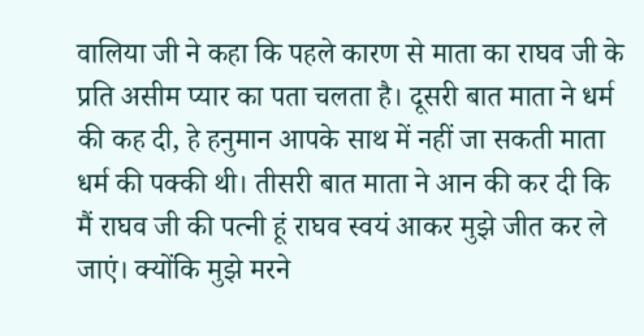वालिया जी ने कहा कि पहले कारण से माता का राघव जी के प्रति असीम प्यार का पता चलता है। दूसरी बात माता ने धर्म की कह दी, हे हनुमान आपके साथ में नहीं जा सकती माता धर्म की पक्की थी। तीसरी बात माता ने आन की कर दी कि मैं राघव जी की पत्नी हूं राघव स्वयं आकर मुझे जीत कर ले जाएं। क्योंकि मुझे मरने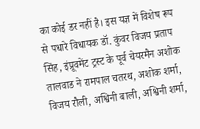का कोई डर नहीं है। इस यज्ञ में विशेष रूप से पधारे विधायक डॉ. कुंवर विजय प्रताप सिंह, इंप्रूवमेंट ट्रस्ट के पूर्व चेयरमैन अशोक तालवाड ने रामपाल चतरथ, अशोक शर्मा, विजय रौली, अश्विनी बाली, अश्विनी शर्मा,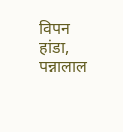विपन हांडा, पन्नालाल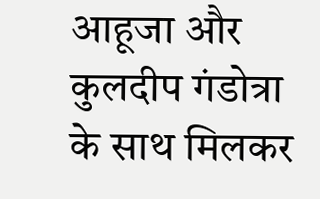आहूजा और कुलदीप गंडोत्रा के साथ मिलकर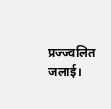प्रज्ज्वलित जलाई।